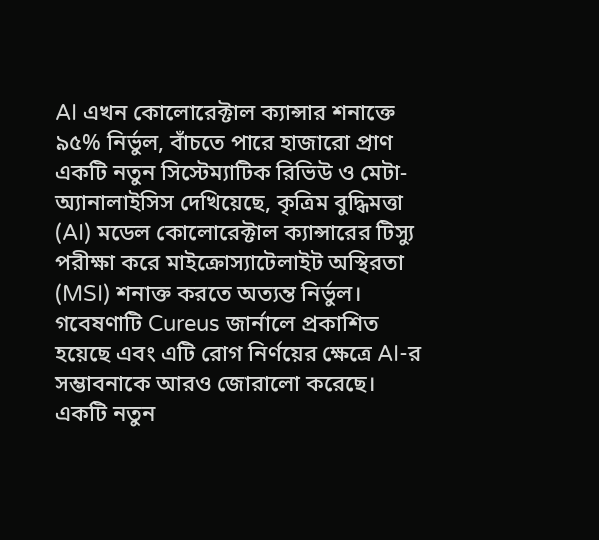AI এখন কোলোরেক্টাল ক্যান্সার শনাক্তে ৯৫% নির্ভুল, বাঁচতে পারে হাজারো প্রাণ
একটি নতুন সিস্টেম্যাটিক রিভিউ ও মেটা-অ্যানালাইসিস দেখিয়েছে, কৃত্রিম বুদ্ধিমত্তা (AI) মডেল কোলোরেক্টাল ক্যান্সারের টিস্যু পরীক্ষা করে মাইক্রোস্যাটেলাইট অস্থিরতা (MSI) শনাক্ত করতে অত্যন্ত নির্ভুল। গবেষণাটি Cureus জার্নালে প্রকাশিত হয়েছে এবং এটি রোগ নির্ণয়ের ক্ষেত্রে AI-র সম্ভাবনাকে আরও জোরালো করেছে।
একটি নতুন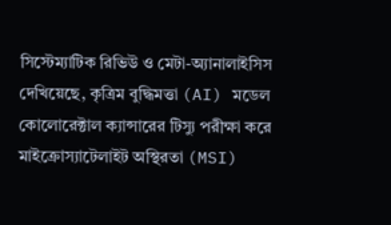সিস্টেম্যাটিক রিভিউ ও মেটা-অ্যানালাইসিস দেখিয়েছে, কৃত্রিম বুদ্ধিমত্তা (AI) মডেল কোলোরেক্টাল ক্যান্সারের টিস্যু পরীক্ষা করে মাইক্রোস্যাটেলাইট অস্থিরতা (MSI)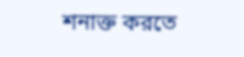শনাক্ত করতে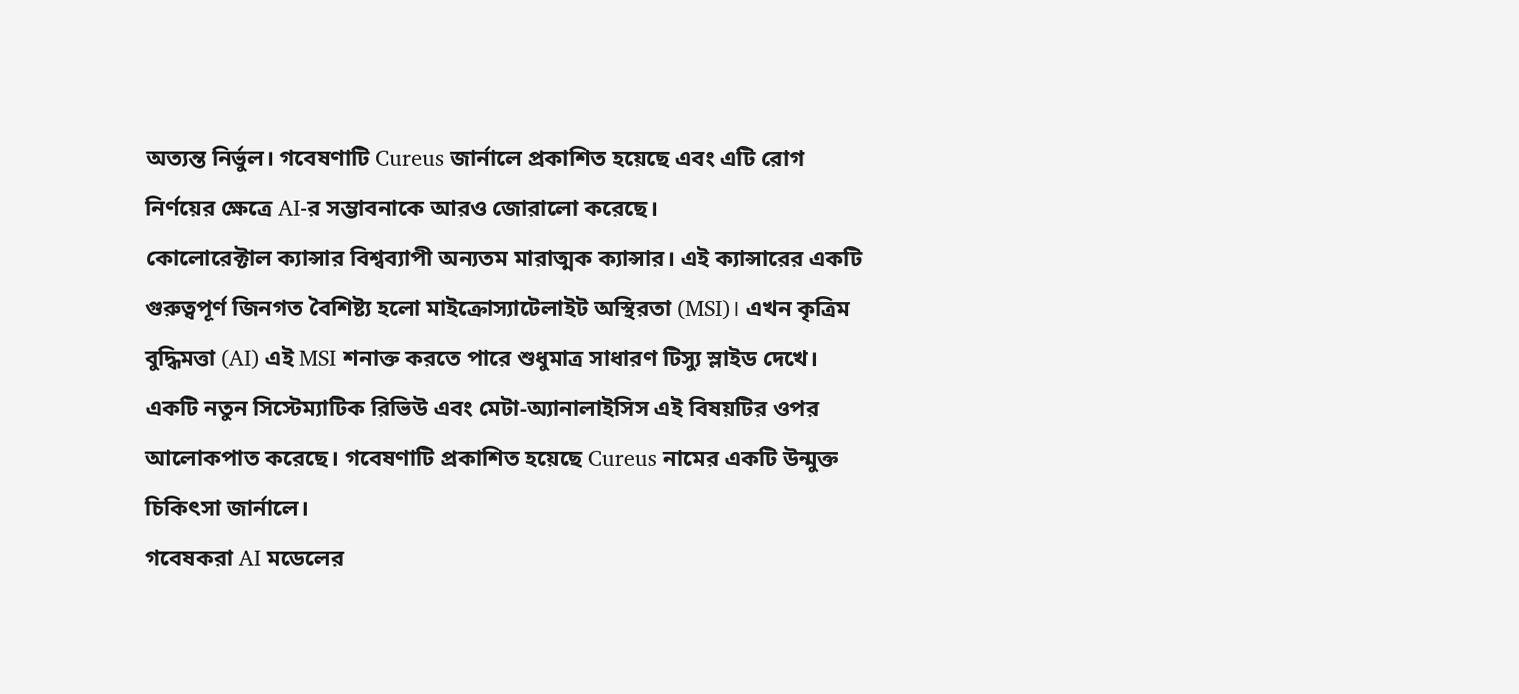অত্যন্ত নির্ভুল। গবেষণাটি Cureus জার্নালে প্রকাশিত হয়েছে এবং এটি রোগ নির্ণয়ের ক্ষেত্রে AI-র সম্ভাবনাকে আরও জোরালো করেছে।
কোলোরেক্টাল ক্যান্সার বিশ্বব্যাপী অন্যতম মারাত্মক ক্যান্সার। এই ক্যান্সারের একটি গুরুত্বপূর্ণ জিনগত বৈশিষ্ট্য হলো মাইক্রোস্যাটেলাইট অস্থিরতা (MSI)। এখন কৃত্রিম বুদ্ধিমত্তা (AI) এই MSI শনাক্ত করতে পারে শুধুমাত্র সাধারণ টিস্যু স্লাইড দেখে। একটি নতুন সিস্টেম্যাটিক রিভিউ এবং মেটা-অ্যানালাইসিস এই বিষয়টির ওপর আলোকপাত করেছে। গবেষণাটি প্রকাশিত হয়েছে Cureus নামের একটি উন্মুক্ত চিকিৎসা জার্নালে।
গবেষকরা AI মডেলের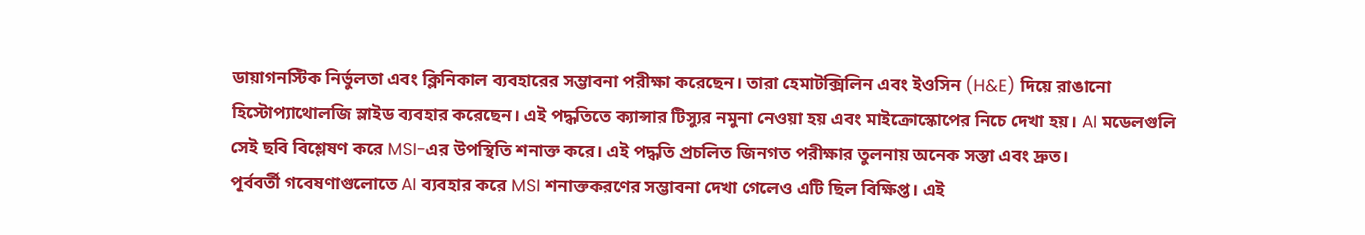ডায়াগনস্টিক নির্ভুলতা এবং ক্লিনিকাল ব্যবহারের সম্ভাবনা পরীক্ষা করেছেন। তারা হেমাটক্সিলিন এবং ইওসিন (H&E) দিয়ে রাঙানো হিস্টোপ্যাথোলজি স্লাইড ব্যবহার করেছেন। এই পদ্ধতিতে ক্যান্সার টিস্যুর নমুনা নেওয়া হয় এবং মাইক্রোস্কোপের নিচে দেখা হয়। AI মডেলগুলি সেই ছবি বিশ্লেষণ করে MSI-এর উপস্থিতি শনাক্ত করে। এই পদ্ধতি প্রচলিত জিনগত পরীক্ষার তুলনায় অনেক সস্তা এবং দ্রুত।
পূর্ববর্তী গবেষণাগুলোতে AI ব্যবহার করে MSI শনাক্তকরণের সম্ভাবনা দেখা গেলেও এটি ছিল বিক্ষিপ্ত। এই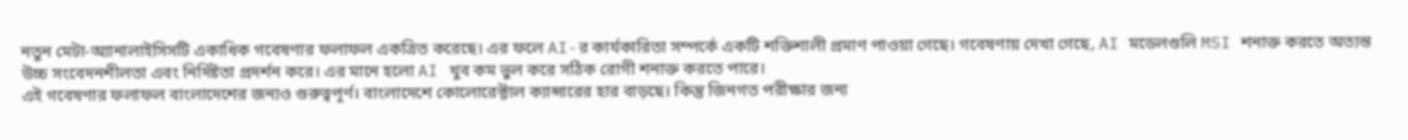নতুন মেটা-অ্যানালাইসিসটি একাধিক গবেষণার ফলাফল একত্রিত করেছে। এর ফলে AI-র কার্যকারিতা সম্পর্কে একটি শক্তিশালী প্রমাণ পাওয়া গেছে। গবেষণায় দেখা গেছে, AI মডেলগুলি MSI শনাক্ত করতে অত্যন্ত উচ্চ সংবেদনশীলতা এবং নির্দিষ্টতা প্রদর্শন করে। এর মানে হলো AI খুব কম ভুল করে সঠিক রোগী শনাক্ত করতে পারে।
এই গবেষণার ফলাফল বাংলাদেশের জন্যও গুরুত্বপূর্ণ। বাংলাদেশে কোলোরেক্টাল ক্যান্সারের হার বাড়ছে। কিন্তু জিনগত পরীক্ষার জন্য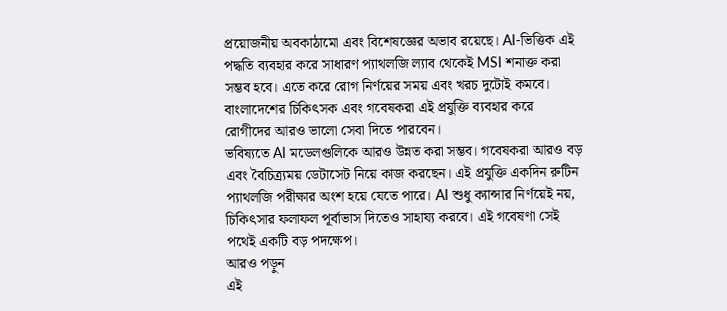প্রয়োজনীয় অবকাঠামো এবং বিশেষজ্ঞের অভাব রয়েছে। AI-ভিত্তিক এই পদ্ধতি ব্যবহার করে সাধারণ প্যাথলজি ল্যাব থেকেই MSI শনাক্ত করা সম্ভব হবে। এতে করে রোগ নির্ণয়ের সময় এবং খরচ দুটোই কমবে। বাংলাদেশের চিকিৎসক এবং গবেষকরা এই প্রযুক্তি ব্যবহার করে রোগীদের আরও ভালো সেবা দিতে পারবেন।
ভবিষ্যতে AI মডেলগুলিকে আরও উন্নত করা সম্ভব। গবেষকরা আরও বড় এবং বৈচিত্র্যময় ডেটাসেট নিয়ে কাজ করছেন। এই প্রযুক্তি একদিন রুটিন প্যাথলজি পরীক্ষার অংশ হয়ে যেতে পারে। AI শুধু ক্যান্সার নির্ণয়েই নয়, চিকিৎসার ফলাফল পূর্বাভাস দিতেও সাহায্য করবে। এই গবেষণা সেই পথেই একটি বড় পদক্ষেপ।
আরও পড়ুন
এই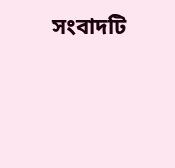সংবাদটি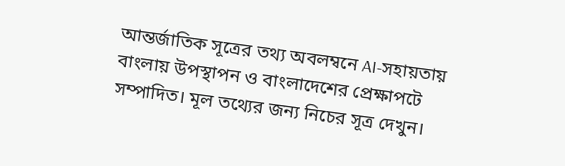আন্তর্জাতিক সূত্রের তথ্য অবলম্বনে AI-সহায়তায় বাংলায় উপস্থাপন ও বাংলাদেশের প্রেক্ষাপটে সম্পাদিত। মূল তথ্যের জন্য নিচের সূত্র দেখুন।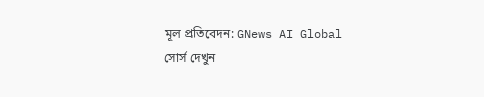মূল প্রতিবেদন: GNews AI Global
সোর্স দেখুন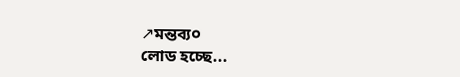↗মন্তব্য০
লোড হচ্ছে...